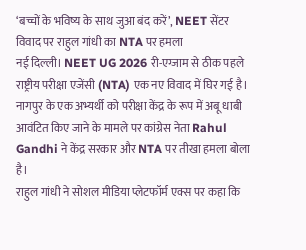‘बच्चों के भविष्य के साथ जुआ बंद करें’, NEET सेंटर विवाद पर राहुल गांधी का NTA पर हमला
नई दिल्ली। NEET UG 2026 री-एग्जाम से ठीक पहले राष्ट्रीय परीक्षा एजेंसी (NTA) एक नए विवाद में घिर गई है। नागपुर के एक अभ्यर्थी को परीक्षा केंद्र के रूप में अबू धाबी आवंटित किए जाने के मामले पर कांग्रेस नेता Rahul Gandhi ने केंद्र सरकार और NTA पर तीखा हमला बोला है।
राहुल गांधी ने सोशल मीडिया प्लेटफॉर्म एक्स पर कहा कि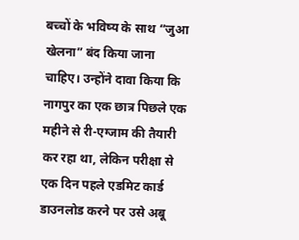बच्चों के भविष्य के साथ “जुआ खेलना” बंद किया जाना चाहिए। उन्होंने दावा किया कि नागपुर का एक छात्र पिछले एक महीने से री-एग्जाम की तैयारी कर रहा था, लेकिन परीक्षा से एक दिन पहले एडमिट कार्ड डाउनलोड करने पर उसे अबू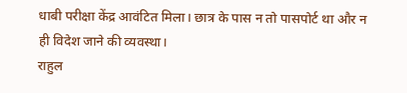धाबी परीक्षा केंद्र आवंटित मिला। छात्र के पास न तो पासपोर्ट था और न ही विदेश जाने की व्यवस्था।
राहुल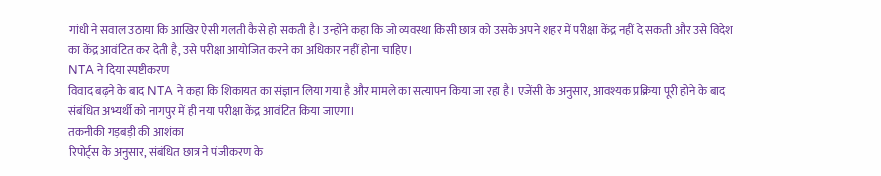गांधी ने सवाल उठाया कि आखिर ऐसी गलती कैसे हो सकती है। उन्होंने कहा कि जो व्यवस्था किसी छात्र को उसके अपने शहर में परीक्षा केंद्र नहीं दे सकती और उसे विदेश का केंद्र आवंटित कर देती है, उसे परीक्षा आयोजित करने का अधिकार नहीं होना चाहिए।
NTA ने दिया स्पष्टीकरण
विवाद बढ़ने के बाद NTA ने कहा कि शिकायत का संज्ञान लिया गया है और मामले का सत्यापन किया जा रहा है। एजेंसी के अनुसार, आवश्यक प्रक्रिया पूरी होने के बाद संबंधित अभ्यर्थी को नागपुर में ही नया परीक्षा केंद्र आवंटित किया जाएगा।
तकनीकी गड़बड़ी की आशंका
रिपोर्ट्स के अनुसार, संबंधित छात्र ने पंजीकरण के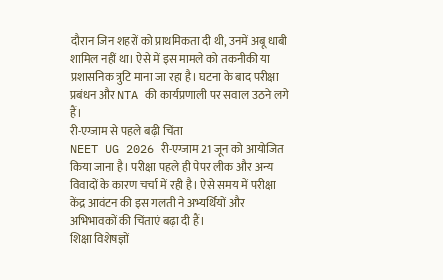दौरान जिन शहरों को प्राथमिकता दी थी, उनमें अबू धाबी शामिल नहीं था। ऐसे में इस मामले को तकनीकी या प्रशासनिक त्रुटि माना जा रहा है। घटना के बाद परीक्षा प्रबंधन और NTA की कार्यप्रणाली पर सवाल उठने लगे हैं।
री-एग्जाम से पहले बढ़ी चिंता
NEET UG 2026 री-एग्जाम 21 जून को आयोजित किया जाना है। परीक्षा पहले ही पेपर लीक और अन्य विवादों के कारण चर्चा में रही है। ऐसे समय में परीक्षा केंद्र आवंटन की इस गलती ने अभ्यर्थियों और अभिभावकों की चिंताएं बढ़ा दी हैं।
शिक्षा विशेषज्ञों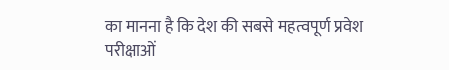का मानना है कि देश की सबसे महत्वपूर्ण प्रवेश परीक्षाओं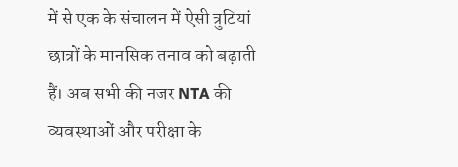में से एक के संचालन में ऐसी त्रुटियां छात्रों के मानसिक तनाव को बढ़ाती हैं। अब सभी की नजर NTA की व्यवस्थाओं और परीक्षा के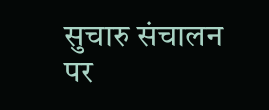सुचारु संचालन पर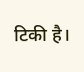टिकी है।